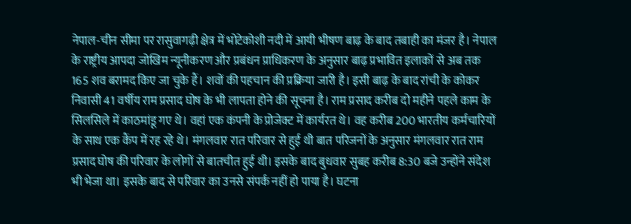नेपाल-चीन सीमा पर रासुवागढ़ी क्षेत्र में भोटेकोशी नदी में आयी भीषण बाढ़ के बाद तबाही का मंजर है। नेपाल के राष्ट्रीय आपदा जोखिम न्यूनीकरण और प्रबंधन प्राधिकरण के अनुसार बाढ़ प्रभावित इलाकों से अब तक 165 शव बरामद किए जा चुके हैं। शवों की पहचान की प्रक्रिया जारी है। इसी बाढ़ के बाद रांची के कोकर निवासी 41 वर्षीय राम प्रसाद घोष के भी लापता होने की सूचना है। राम प्रसाद करीब दो महीने पहले काम के सिलसिले में काठमांडू गए थे। वहां एक कंपनी के प्रोजेक्ट में कार्यरत थे। वह करीब 200 भारतीय कर्मचारियों के साथ एक कैंप में रह रहे थे। मंगलवार रात परिवार से हुई थी बात परिजनों के अनुसार मंगलवार रात राम प्रसाद घोष की परिवार के लोगों से बातचीत हुई थी। इसके बाद बुधवार सुबह करीब 8:30 बजे उन्होंने संदेश भी भेजा था। इसके बाद से परिवार का उनसे संपर्क नहीं हो पाया है। घटना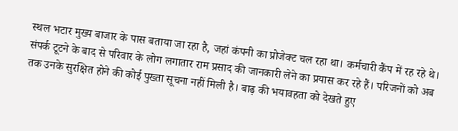स्थल भटार मुख्य बाजार के पास बताया जा रहा है, जहां कंपनी का प्रोजेक्ट चल रहा था। कर्मचारी कैंप में रह रहे थे। संपर्क टूटने के बाद से परिवार के लोग लगातार राम प्रसाद की जानकारी लेने का प्रयास कर रहे हैं। परिजनों को अब तक उनके सुरक्षित होने की कोई पुख्ता सूचना नहीं मिली है। बाढ़ की भयावहता को देखते हुए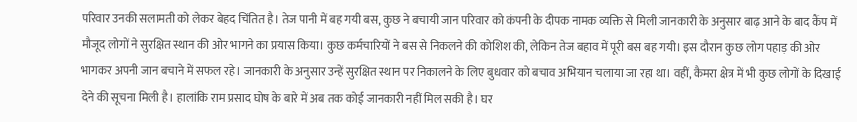परिवार उनकी सलामती को लेकर बेहद चिंतित है। तेज पानी में बह गयी बस, कुछ ने बचायी जान परिवार को कंपनी के दीपक नामक व्यक्ति से मिली जानकारी के अनुसार बाढ़ आने के बाद कैंप में मौजूद लोगों ने सुरक्षित स्थान की ओर भागने का प्रयास किया। कुछ कर्मचारियों ने बस से निकलने की कोशिश की, लेकिन तेज बहाव में पूरी बस बह गयी। इस दौरान कुछ लोग पहाड़ की ओर भागकर अपनी जान बचाने में सफल रहे। जानकारी के अनुसार उन्हें सुरक्षित स्थान पर निकालने के लिए बुधवार को बचाव अभियान चलाया जा रहा था। वहीं, कैमरा क्षेत्र में भी कुछ लोगों के दिखाई देने की सूचना मिली है। हालांकि राम प्रसाद घोष के बारे में अब तक कोई जानकारी नहीं मिल सकी है। घर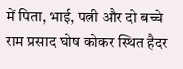में पिता, भाई, पत्नी और दो बच्चे राम प्रसाद घोष कोकर स्थित हैदर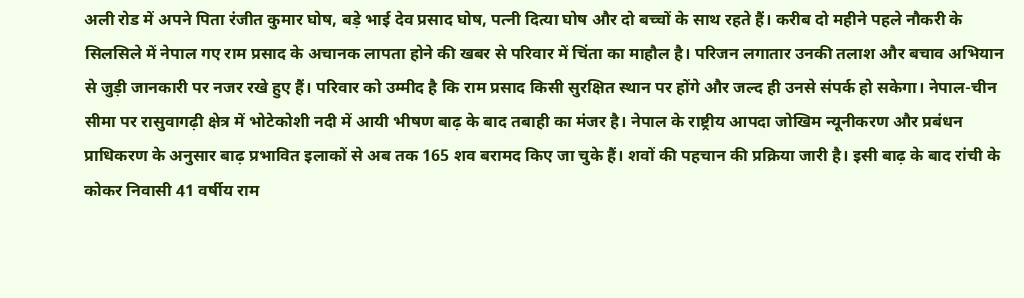अली रोड में अपने पिता रंजीत कुमार घोष, बड़े भाई देव प्रसाद घोष, पत्नी दित्या घोष और दो बच्चों के साथ रहते हैं। करीब दो महीने पहले नौकरी के सिलसिले में नेपाल गए राम प्रसाद के अचानक लापता होने की खबर से परिवार में चिंता का माहौल है। परिजन लगातार उनकी तलाश और बचाव अभियान से जुड़ी जानकारी पर नजर रखे हुए हैं। परिवार को उम्मीद है कि राम प्रसाद किसी सुरक्षित स्थान पर होंगे और जल्द ही उनसे संपर्क हो सकेगा। नेपाल-चीन सीमा पर रासुवागढ़ी क्षेत्र में भोटेकोशी नदी में आयी भीषण बाढ़ के बाद तबाही का मंजर है। नेपाल के राष्ट्रीय आपदा जोखिम न्यूनीकरण और प्रबंधन प्राधिकरण के अनुसार बाढ़ प्रभावित इलाकों से अब तक 165 शव बरामद किए जा चुके हैं। शवों की पहचान की प्रक्रिया जारी है। इसी बाढ़ के बाद रांची के कोकर निवासी 41 वर्षीय राम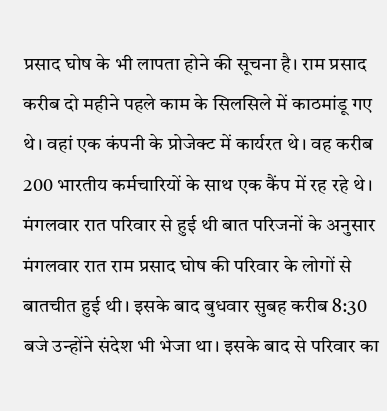प्रसाद घोष के भी लापता होने की सूचना है। राम प्रसाद करीब दो महीने पहले काम के सिलसिले में काठमांडू गए थे। वहां एक कंपनी के प्रोजेक्ट में कार्यरत थे। वह करीब 200 भारतीय कर्मचारियों के साथ एक कैंप में रह रहे थे। मंगलवार रात परिवार से हुई थी बात परिजनों के अनुसार मंगलवार रात राम प्रसाद घोष की परिवार के लोगों से बातचीत हुई थी। इसके बाद बुधवार सुबह करीब 8:30 बजे उन्होंने संदेश भी भेजा था। इसके बाद से परिवार का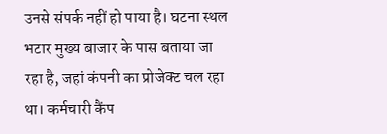उनसे संपर्क नहीं हो पाया है। घटना स्थल भटार मुख्य बाजार के पास बताया जा रहा है, जहां कंपनी का प्रोजेक्ट चल रहा था। कर्मचारी कैंप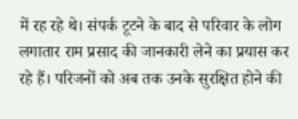में रह रहे थे। संपर्क टूटने के बाद से परिवार के लोग लगातार राम प्रसाद की जानकारी लेने का प्रयास कर रहे हैं। परिजनों को अब तक उनके सुरक्षित होने की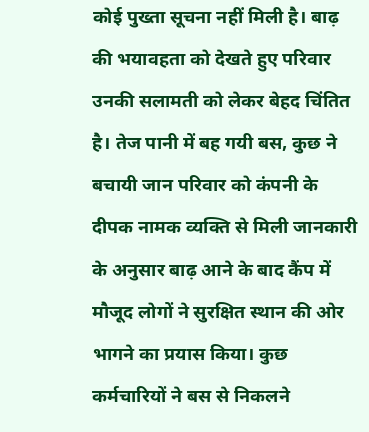कोई पुख्ता सूचना नहीं मिली है। बाढ़ की भयावहता को देखते हुए परिवार उनकी सलामती को लेकर बेहद चिंतित है। तेज पानी में बह गयी बस, कुछ ने बचायी जान परिवार को कंपनी के दीपक नामक व्यक्ति से मिली जानकारी के अनुसार बाढ़ आने के बाद कैंप में मौजूद लोगों ने सुरक्षित स्थान की ओर भागने का प्रयास किया। कुछ कर्मचारियों ने बस से निकलने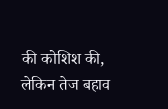की कोशिश की, लेकिन तेज बहाव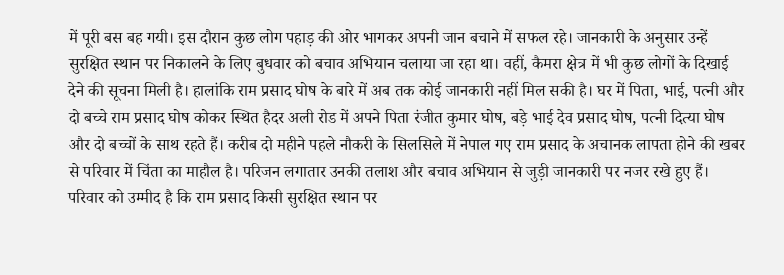में पूरी बस बह गयी। इस दौरान कुछ लोग पहाड़ की ओर भागकर अपनी जान बचाने में सफल रहे। जानकारी के अनुसार उन्हें सुरक्षित स्थान पर निकालने के लिए बुधवार को बचाव अभियान चलाया जा रहा था। वहीं, कैमरा क्षेत्र में भी कुछ लोगों के दिखाई देने की सूचना मिली है। हालांकि राम प्रसाद घोष के बारे में अब तक कोई जानकारी नहीं मिल सकी है। घर में पिता, भाई, पत्नी और दो बच्चे राम प्रसाद घोष कोकर स्थित हैदर अली रोड में अपने पिता रंजीत कुमार घोष, बड़े भाई देव प्रसाद घोष, पत्नी दित्या घोष और दो बच्चों के साथ रहते हैं। करीब दो महीने पहले नौकरी के सिलसिले में नेपाल गए राम प्रसाद के अचानक लापता होने की खबर से परिवार में चिंता का माहौल है। परिजन लगातार उनकी तलाश और बचाव अभियान से जुड़ी जानकारी पर नजर रखे हुए हैं। परिवार को उम्मीद है कि राम प्रसाद किसी सुरक्षित स्थान पर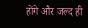होंगे और जल्द ही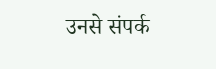उनसे संपर्क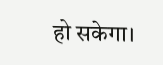हो सकेगा।